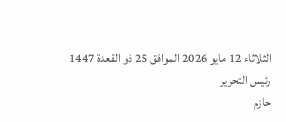الثلاثاء 12 مايو 2026 الموافق 25 ذو القعدة 1447
رئيس التحرير
حازم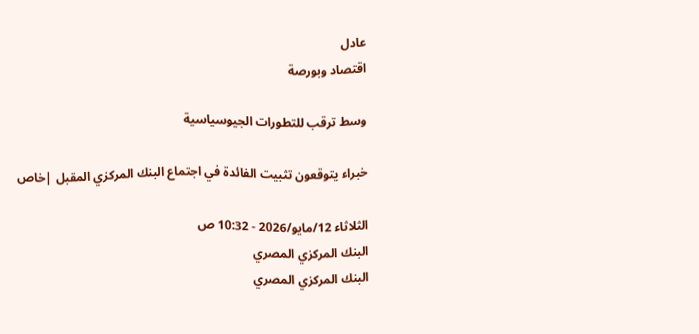عادل
اقتصاد وبورصة

وسط ترقب للتطورات الجيوسياسية

خبراء يتوقعون تثبيت الفائدة في اجتماع البنك المركزي المقبل |خاص

الثلاثاء 12/مايو/2026 - 10:32 ص
البنك المركزي المصري
البنك المركزي المصري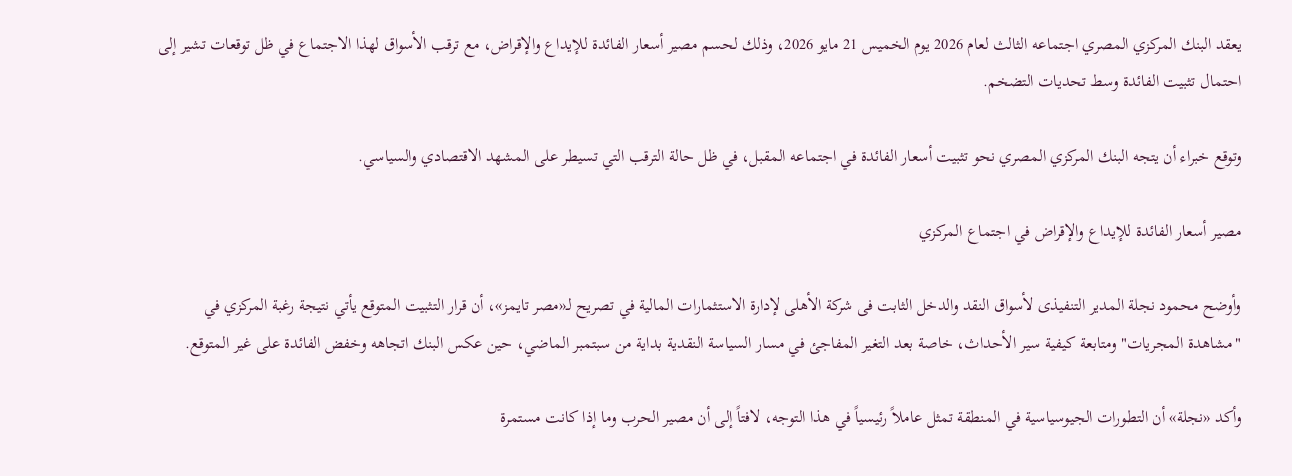يعقد البنك المركزي المصري اجتماعه الثالث لعام 2026 يوم الخميس 21 مايو 2026، وذلك لحسم مصير أسعار الفائدة للإيداع والإقراض، مع ترقب الأسواق لهذا الاجتماع في ظل توقعات تشير إلى احتمال تثبيت الفائدة وسط تحديات التضخم.

وتوقع خبراء أن يتجه البنك المركزي المصري نحو تثبيت أسعار الفائدة في اجتماعه المقبل، في ظل حالة الترقب التي تسيطر على المشهد الاقتصادي والسياسي.

مصير أسعار الفائدة للإيداع والإقراض في اجتماع المركزي

وأوضح محمود نجلة المدير التنفيذى لأسواق النقد والدخل الثابت فى شركة الأهلى لإدارة الاستثمارات المالية في تصريح لـ«مصر تايمز»، أن قرار التثبيت المتوقع يأتي نتيجة رغبة المركزي في "مشاهدة المجريات" ومتابعة كيفية سير الأحداث، خاصة بعد التغير المفاجئ في مسار السياسة النقدية بداية من سبتمبر الماضي، حين عكس البنك اتجاهه وخفض الفائدة على غير المتوقع.

وأكد «نجلة» أن التطورات الجيوسياسية في المنطقة تمثل عاملاً رئيسياً في هذا التوجه، لافتاً إلى أن مصير الحرب وما إذا كانت مستمرة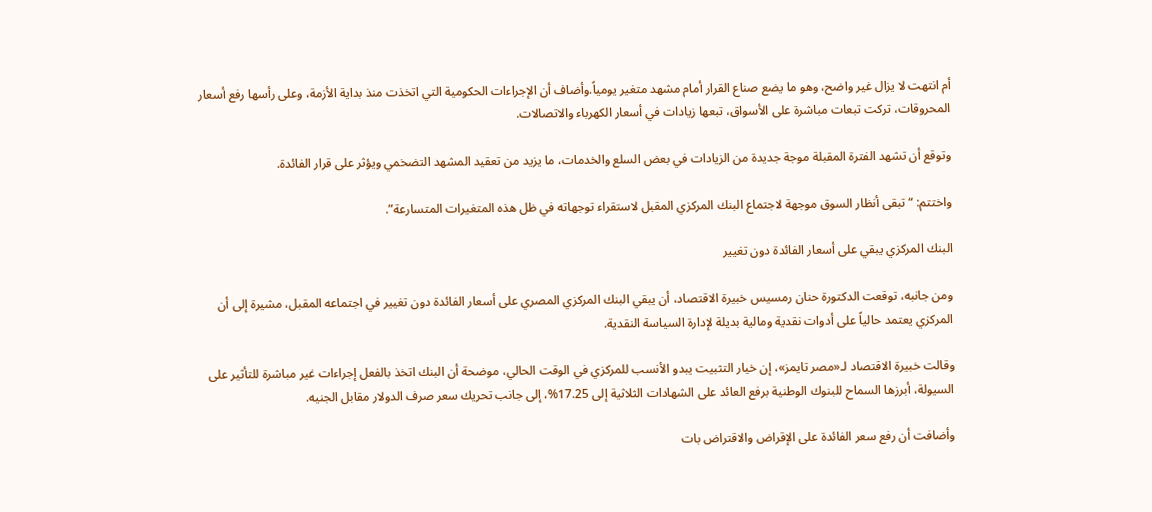أم انتهت لا يزال غير واضح، وهو ما يضع صناع القرار أمام مشهد متغير يومياً.وأضاف أن الإجراءات الحكومية التي اتخذت منذ بداية الأزمة، وعلى رأسها رفع أسعار المحروقات، تركت تبعات مباشرة على الأسواق، تبعها زيادات في أسعار الكهرباء والاتصالات.

وتوقع أن تشهد الفترة المقبلة موجة جديدة من الزيادات في بعض السلع والخدمات، ما يزيد من تعقيد المشهد التضخمي ويؤثر على قرار الفائدة.

واختتم: “تبقى أنظار السوق موجهة لاجتماع البنك المركزي المقبل لاستقراء توجهاته في ظل هذه المتغيرات المتسارعة”.

البنك المركزي يبقي على أسعار الفائدة دون تغيير

ومن جانبه، توقعت الدكتورة حنان رمسيس خبيرة الاقتصاد، أن يبقي البنك المركزي المصري على أسعار الفائدة دون تغيير في اجتماعه المقبل، مشيرة إلى أن المركزي يعتمد حالياً على أدوات نقدية ومالية بديلة لإدارة السياسة النقدية.

وقالت خبيرة الاقتصاد لـ«مصر تايمز»، إن خيار التثبيت يبدو الأنسب للمركزي في الوقت الحالي، موضحة أن البنك اتخذ بالفعل إجراءات غير مباشرة للتأثير على السيولة، أبرزها السماح للبنوك الوطنية برفع العائد على الشهادات الثلاثية إلى 17.25%، إلى جانب تحريك سعر صرف الدولار مقابل الجنيه.

وأضافت أن رفع سعر الفائدة على الإقراض والاقتراض بات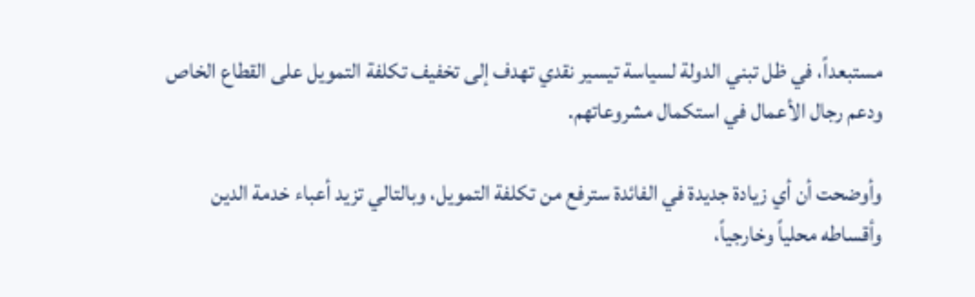مستبعداً، في ظل تبني الدولة لسياسة تيسير نقدي تهدف إلى تخفيف تكلفة التمويل على القطاع الخاص ودعم رجال الأعمال في استكمال مشروعاتهم.

وأوضحت أن أي زيادة جديدة في الفائدة سترفع من تكلفة التمويل، وبالتالي تزيد أعباء خدمة الدين وأقساطه محلياً وخارجياً،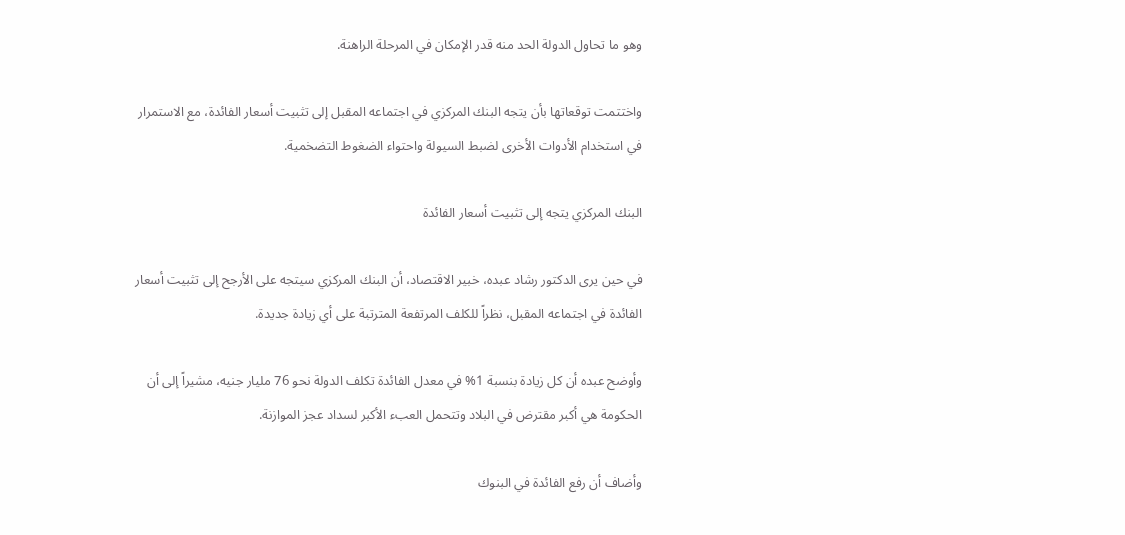وهو ما تحاول الدولة الحد منه قدر الإمكان في المرحلة الراهنة.

واختتمت توقعاتها بأن يتجه البنك المركزي في اجتماعه المقبل إلى تثبيت أسعار الفائدة، مع الاستمرار في استخدام الأدوات الأخرى لضبط السيولة واحتواء الضغوط التضخمية.

البنك المركزي يتجه إلى تثبيت أسعار الفائدة

في حين يرى الدكتور رشاد عبده، خبير الاقتصاد، أن البنك المركزي سيتجه على الأرجح إلى تثبيت أسعار الفائدة في اجتماعه المقبل، نظراً للكلف المرتفعة المترتبة على أي زيادة جديدة.

وأوضح عبده أن كل زيادة بنسبة 1% في معدل الفائدة تكلف الدولة نحو 76 مليار جنيه، مشيراً إلى أن الحكومة هي أكبر مقترض في البلاد وتتحمل العبء الأكبر لسداد عجز الموازنة.

وأضاف أن رفع الفائدة في البنوك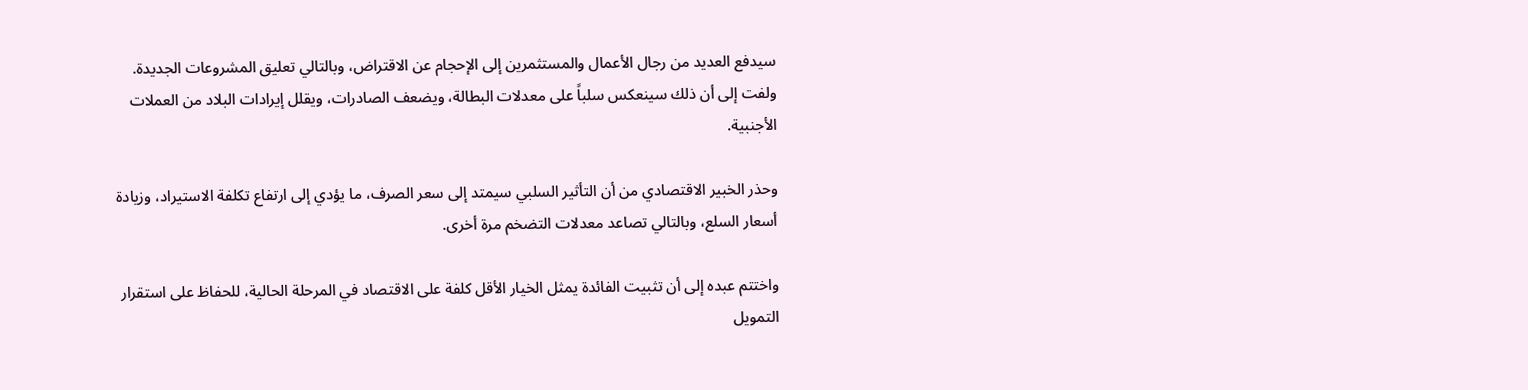سيدفع العديد من رجال الأعمال والمستثمرين إلى الإحجام عن الاقتراض، وبالتالي تعليق المشروعات الجديدة. ولفت إلى أن ذلك سينعكس سلباً على معدلات البطالة، ويضعف الصادرات، ويقلل إيرادات البلاد من العملات الأجنبية.

وحذر الخبير الاقتصادي من أن التأثير السلبي سيمتد إلى سعر الصرف، ما يؤدي إلى ارتفاع تكلفة الاستيراد، وزيادة أسعار السلع، وبالتالي تصاعد معدلات التضخم مرة أخرى.

واختتم عبده إلى أن تثبيت الفائدة يمثل الخيار الأقل كلفة على الاقتصاد في المرحلة الحالية، للحفاظ على استقرار التمويل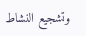وتشجيع النشاط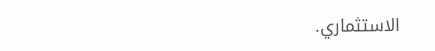الاستثماري.